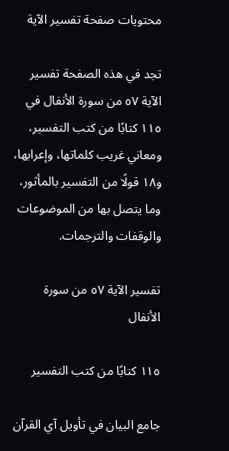محتويات صفحة تفسير الآية

تجد في هذه الصفحة تفسير الآية ٥٧ من سورة الأنفال في ١١٥ كتابًا من كتب التفسير، ومعاني غريب كلماتها، وإعرابها، و١٨ قولًا من التفسير بالمأثور، وما يتصل بها من الموضوعات والوقفات والترجمات.

تفسير الآية ٥٧ من سورة الأنفال

١١٥ كتابًا من كتب التفسير

جامع البيان في تأويل آي القرآن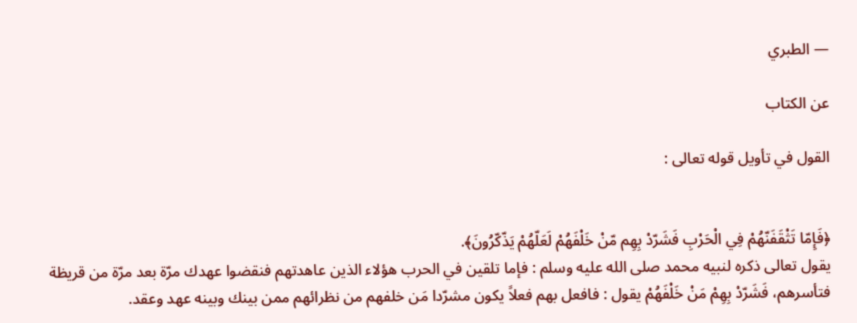— الطبري

عن الكتاب

القول في تأويل قوله تعالى :


﴿فَإِمّا تَثْقَفَنّهُمْ فِي الْحَرْبِ فَشَرّدْ بِهِم مّنْ خَلْفَهُمْ لَعَلّهُمْ يَذّكّرُونَ﴾.
يقول تعالى ذكره لنبيه محمد صلى الله عليه وسلم : فإما تلقين في الحرب هؤلاء الذين عاهدتهم فنقضوا عهدك مرّة بعد مرّة من قريظة فتأسرهم، فَشَرّدْ بِهِمْ مَنْ خَلْفَهُمْ يقول : فافعل بهم فعلاً يكون مشرّدا مَن خلفهم من نظرائهم ممن بينك وبينه عهد وعقد.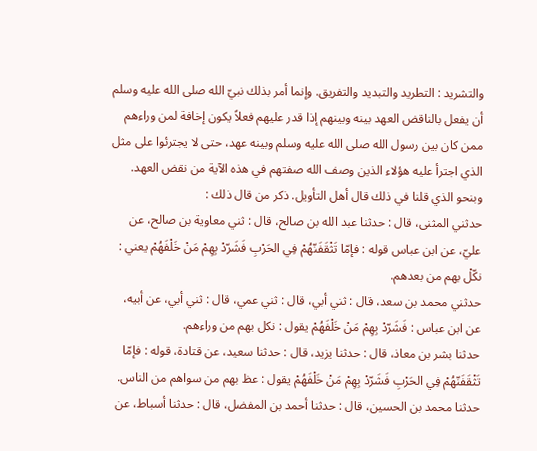والتشريد : التطريد والتبديد والتفريق. وإنما أمر بذلك نبيّ الله صلى الله عليه وسلم أن يفعل بالناقض العهد بينه وبينهم إذا قدر عليهم فعلاً يكون إخافة لمن وراءهم ممن كان بين رسول الله صلى الله عليه وسلم وبينه عهد، حتى لا يجترئوا على مثل الذي اجترأ عليه هؤلاء الذين وصف الله صفتهم في هذه الآية من نقض العهد.
وبنحو الذي قلنا في ذلك قال أهل التأويل. ذكر من قال ذلك :
حدثني المثنى، قال : حدثنا عبد الله بن صالح، قال : ثني معاوية بن صالح، عن عليّ، عن ابن عباس قوله : فإمّا تَثْقَفَنّهُمْ فِي الحَرْبِ فَشَرّدْ بِهِمْ مَنْ خَلْفَهُمْ يعني : نكّلْ بهم من بعدهم.
حدثني محمد بن سعد، قال : ثني أبي، قال : ثني عمي، قال : ثني أبي، عن أبيه، عن ابن عباس : فَشَرّدْ بِهِمْ مَنْ خَلْفَهُمْ يقول : نكل بهم من وراءهم.
حدثنا بشر بن معاذ، قال : حدثنا يزيد، قال : حدثنا سعيد، عن قتادة، قوله : فإمّا تَثْقَفَنّهُمْ فِي الحَرْبِ فَشَرّدْ بِهِمْ مَنْ خَلْفَهُمْ يقول : عظ بهم من سواهم من الناس.
حدثنا محمد بن الحسين، قال : حدثنا أحمد بن المفضل، قال : حدثنا أسباط، عن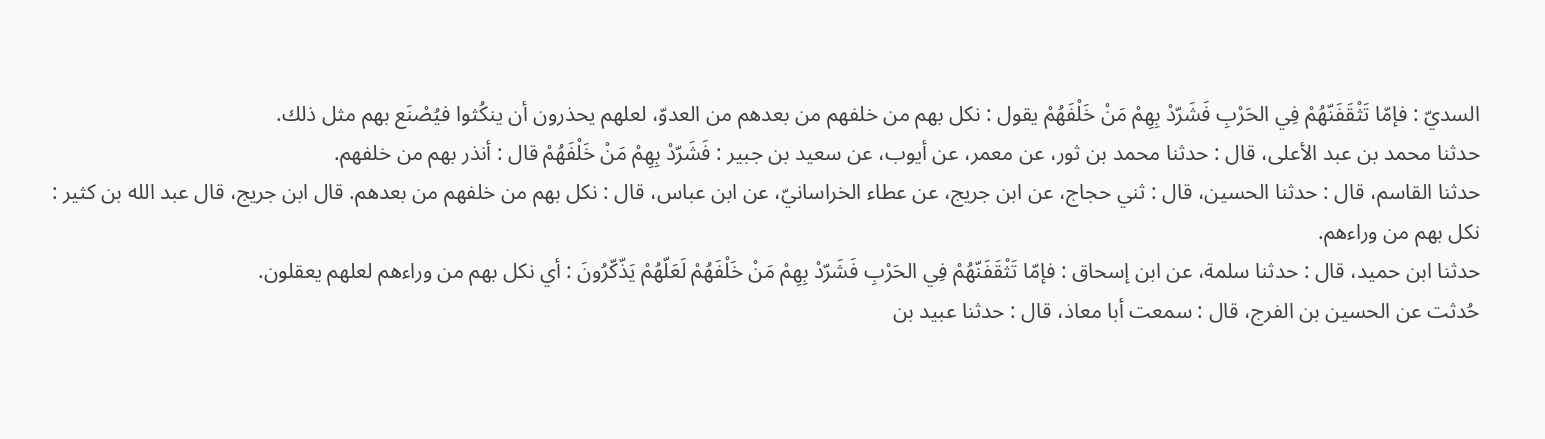السديّ : فإمّا تَثْقَفَنّهُمْ فِي الحَرْبِ فَشَرّدْ بِهِمْ مَنْ خَلْفَهُمْ يقول : نكل بهم من خلفهم من بعدهم من العدوّ، لعلهم يحذرون أن ينكُثوا فيُصْنَع بهم مثل ذلك.
حدثنا محمد بن عبد الأعلى، قال : حدثنا محمد بن ثور، عن معمر، عن أيوب، عن سعيد بن جبير : فَشَرّدْ بِهِمْ مَنْ خَلْفَهُمْ قال : أنذر بهم من خلفهم.
حدثنا القاسم، قال : حدثنا الحسين، قال : ثني حجاج، عن ابن جريج، عن عطاء الخراسانيّ، عن ابن عباس، قال : نكل بهم من خلفهم من بعدهم. قال ابن جريج، قال عبد الله بن كثير : نكل بهم من وراءهم.
حدثنا ابن حميد، قال : حدثنا سلمة، عن ابن إسحاق : فإمّا تَثْقَفَنّهُمْ فِي الحَرْبِ فَشَرّدْ بِهِمْ مَنْ خَلْفَهُمْ لَعَلّهُمْ يَذّكّرُونَ : أي نكل بهم من وراءهم لعلهم يعقلون.
حُدثت عن الحسين بن الفرج، قال : سمعت أبا معاذ، قال : حدثنا عبيد بن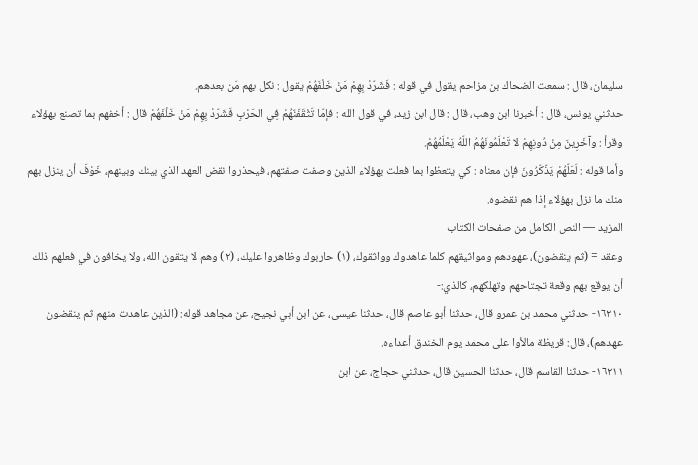سليمان، قال : سمعت الضحاك بن مزاحم يقول في قوله : فَشَرّدْ بِهِمْ مَنْ خَلْفَهُمْ يقول : نكل بهم مَن بعدهم.
حدثني يونس، قال : أخبرنا ابن وهب، قال : قال ابن زيد، في قول الله : فإمّا تَثْقَفَنّهُمْ فِي الحَرْبِ فَشَرّدْ بِهِمْ مَنْ خَلْفَهُمْ قال : أخفهم بما تصنع بهؤلاء وقرأ : وآخَرِينَ مِنْ دُونِهِمْ لا تَعْلَمُونَهُمُ اللّهُ يَعْلَمُهُمْ.
وأما قوله : لَعَلّهُمْ يَذّكّرُونَ فإن معناه : كي يتعظوا بما فعلت بهؤلاء الذين وصفت صفتهم، فيحذروا نقض العهد الذي بينك وبينهم، خَوْفَ أن ينزل بهم منك ما نزل بهؤلاء إذا هم نقضوه.
المزيد — النص الكامل من صفحات الكتاب
وعقد = (ثم ينقضون)، عهودهم ومواثيقهم كلما عاهدوك وواثقوك، (١) حاربوك وظاهروا عليك، (٢) وهم لا يتقون الله، ولا يخافون في فعلهم ذلك أن يوقع بهم وقعة تجتاحهم وتهلكهم، كالذي:-
١٦٢١٠- حدثني محمد بن عمرو قال، حدثنا أبو عاصم قال، حدثنا عيسى، عن ابن أبي نجيح، عن مجاهد قوله: (الذين عاهدت منهم ثم ينقضون عهدهم)، قال: قريظة مالأوا على محمد يوم الخندق أعداءه.
١٦٢١١- حدثنا القاسم قال، حدثنا الحسين قال، حدثني حجاج، عن ابن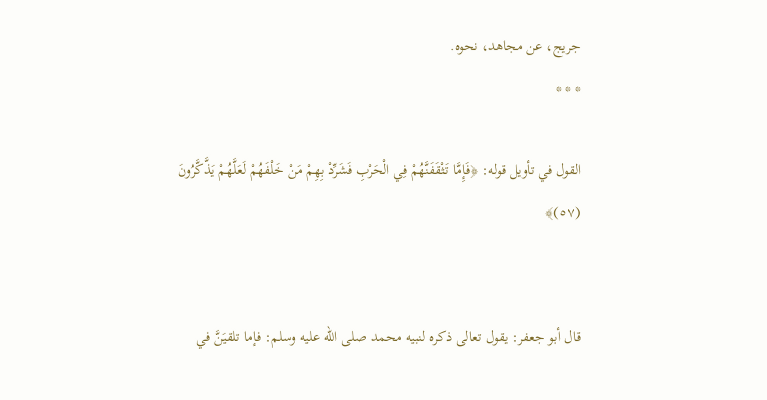جريج، عن مجاهد، نحوه.
* * *

القول في تأويل قوله: ﴿فَإِمَّا تَثْقَفَنَّهُمْ فِي الْحَرْبِ فَشَرِّدْ بِهِمْ مَنْ خَلْفَهُمْ لَعَلَّهُمْ يَذَّكَّرُونَ (٥٧)﴾


قال أبو جعفر: يقول تعالى ذكره لنبيه محمد صلى الله عليه وسلم: فإما تلقيَنَّ في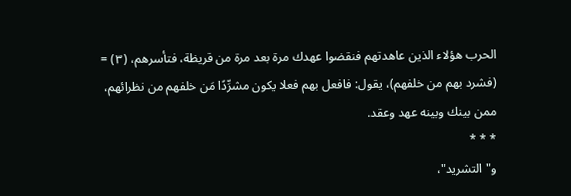الحرب هؤلاء الذين عاهدتهم فنقضوا عهدك مرة بعد مرة من قريظة، فتأسرهم، (٣) = (فشرد بهم من خلفهم)، يقول: فافعل بهم فعلا يكون مشرِّدًا مَن خلفهم من نظرائهم، ممن بينك وبينه عهد وعقد.
* * *
و"التشريد"،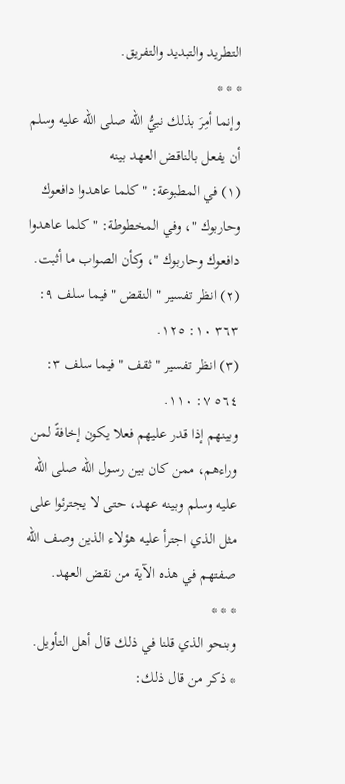التطريد والتبديد والتفريق.
* * *
وإنما أمِرَ بذلك نبيُّ الله صلى الله عليه وسلم أن يفعل بالناقض العهد بينه
(١) في المطبوعة: " كلما عاهدوا دافعوك وحاربوك "، وفي المخطوطة: " كلما عاهدوا دافعوك وحاربوك "، وكأن الصواب ما أثبت.
(٢) انظر تفسير " النقض " فيما سلف ٩: ٣٦٣ ١٠: ١٢٥.
(٣) انظر تفسير " ثقف " فيما سلف ٣: ٥٦٤ ٧: ١١٠.
وبينهم إذا قدر عليهم فعلا يكون إخافةً لمن وراءهم، ممن كان بين رسول الله صلى الله عليه وسلم وبينه عهد، حتى لا يجترئوا على مثل الذي اجترأ عليه هؤلاء الذين وصف الله صفتهم في هذه الآية من نقض العهد.
* * *
وبنحو الذي قلنا في ذلك قال أهل التأويل.
* ذكر من قال ذلك: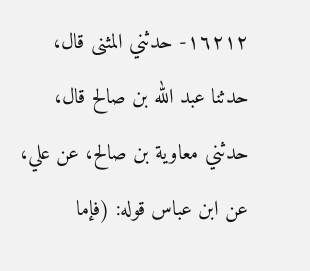١٦٢١٢- حدثني المثنى قال، حدثنا عبد الله بن صالح قال، حدثني معاوية بن صالح، عن علي، عن ابن عباس قوله: (فإما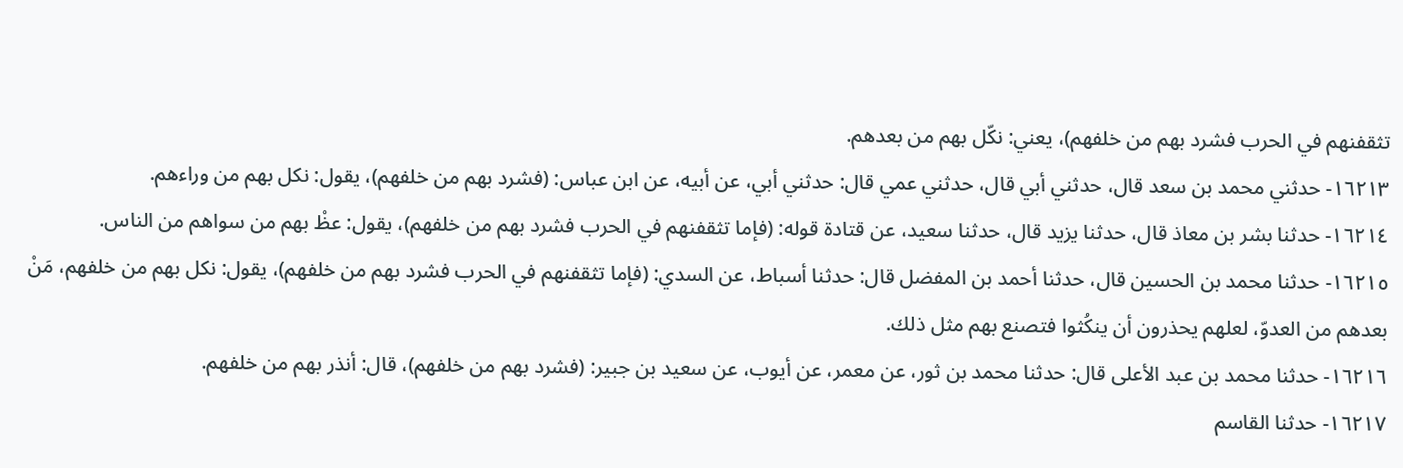تثقفنهم في الحرب فشرد بهم من خلفهم)، يعني: نكّل بهم من بعدهم.
١٦٢١٣- حدثني محمد بن سعد قال، حدثني أبي قال، حدثني عمي قال: حدثني أبي، عن أبيه، عن ابن عباس: (فشرد بهم من خلفهم)، يقول: نكل بهم من وراءهم.
١٦٢١٤- حدثنا بشر بن معاذ قال، حدثنا يزيد قال، حدثنا سعيد، عن قتادة قوله: (فإما تثقفنهم في الحرب فشرد بهم من خلفهم)، يقول: عظْ بهم من سواهم من الناس.
١٦٢١٥- حدثنا محمد بن الحسين قال، حدثنا أحمد بن المفضل قال: حدثنا أسباط، عن السدي: (فإما تثقفنهم في الحرب فشرد بهم من خلفهم)، يقول: نكل بهم من خلفهم، مَنْ بعدهم من العدوّ، لعلهم يحذرون أن ينكُثوا فتصنع بهم مثل ذلك.
١٦٢١٦- حدثنا محمد بن عبد الأعلى قال: حدثنا محمد بن ثور، عن معمر، عن أيوب، عن سعيد بن جبير: (فشرد بهم من خلفهم)، قال: أنذر بهم من خلفهم.
١٦٢١٧- حدثنا القاسم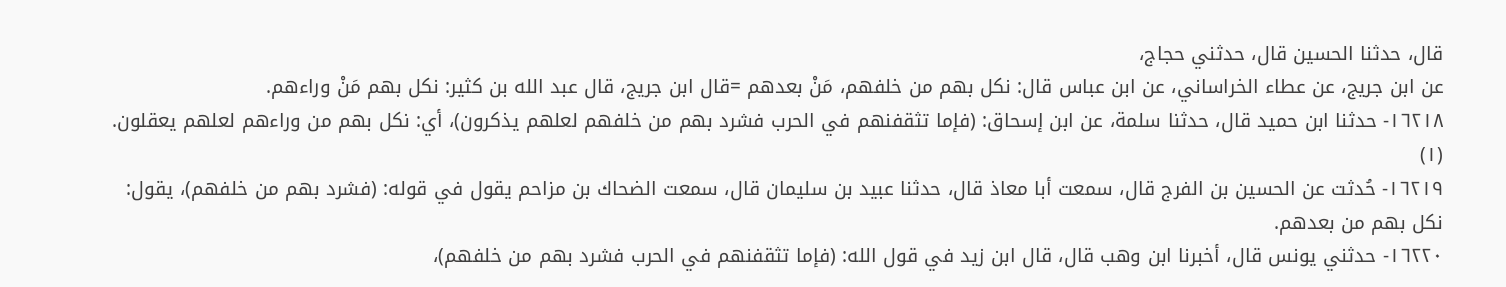قال، حدثنا الحسين قال، حدثني حجاج،
عن ابن جريج، عن عطاء الخراساني، عن ابن عباس قال: نكل بهم من خلفهم، مَنْ بعدهم =قال ابن جريج، قال عبد الله بن كثير: نكل بهم مَنْ وراءهم.
١٦٢١٨- حدثنا ابن حميد قال، حدثنا سلمة، عن ابن إسحاق: (فإما تثقفنهم في الحرب فشرد بهم من خلفهم لعلهم يذكرون)، أي: نكل بهم من وراءهم لعلهم يعقلون. (١)
١٦٢١٩- حُدثت عن الحسين بن الفرج قال، سمعت أبا معاذ قال، حدثنا عبيد بن سليمان قال، سمعت الضحاك بن مزاحم يقول في قوله: (فشرد بهم من خلفهم)، يقول: نكل بهم من بعدهم.
١٦٢٢٠- حدثني يونس قال، أخبرنا ابن وهب قال، قال ابن زيد في قول الله: (فإما تثقفنهم في الحرب فشرد بهم من خلفهم)،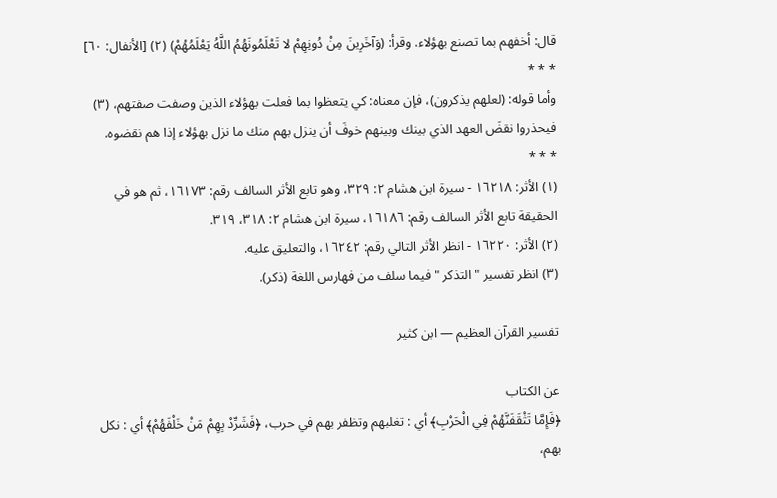قال: أخفهم بما تصنع بهؤلاء. وقرأ: (وَآخَرِينَ مِنْ دُونِهِمْ لا تَعْلَمُونَهُمُ اللَّهُ يَعْلَمُهُمْ) (٢) [الأنفال: ٦٠]
* * *
وأما قوله: (لعلهم يذكرون)، فإن معناه: كي يتعظوا بما فعلت بهؤلاء الذين وصفت صفتهم، (٣) فيحذروا نقضَ العهد الذي بينك وبينهم خوفَ أن ينزل بهم منك ما نزل بهؤلاء إذا هم نقضوه.
* * *
(١) الأثر: ١٦٢١٨ - سيرة ابن هشام ٢: ٣٢٩، وهو تابع الأثر السالف رقم: ١٦١٧٣، ثم هو في الحقيقة تابع الأثر السالف رقم: ١٦١٨٦، سيرة ابن هشام ٢: ٣١٨، ٣١٩.
(٢) الأثر: ١٦٢٢٠ - انظر الأثر التالي رقم: ١٦٢٤٢، والتعليق عليه.
(٣) انظر تفسير " التذكر " فيما سلف من فهارس اللغة (ذكر).

تفسير القرآن العظيم — ابن كثير

عن الكتاب
﴿فَإِمَّا تَثْقَفَنَّهُمْ فِي الْحَرْبِ﴾ أي : تغلبهم وتظفر بهم في حرب، ﴿فَشَرِّدْ بِهِمْ مَنْ خَلْفَهُمْ﴾ أي : نكل بهم،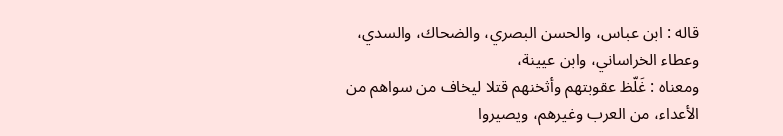قاله : ابن عباس، والحسن البصري، والضحاك، والسدي، وعطاء الخراساني، وابن عيينة،
ومعناه : غَلّظ عقوبتهم وأثخنهم قتلا ليخاف من سواهم من الأعداء، من العرب وغيرهم، ويصيروا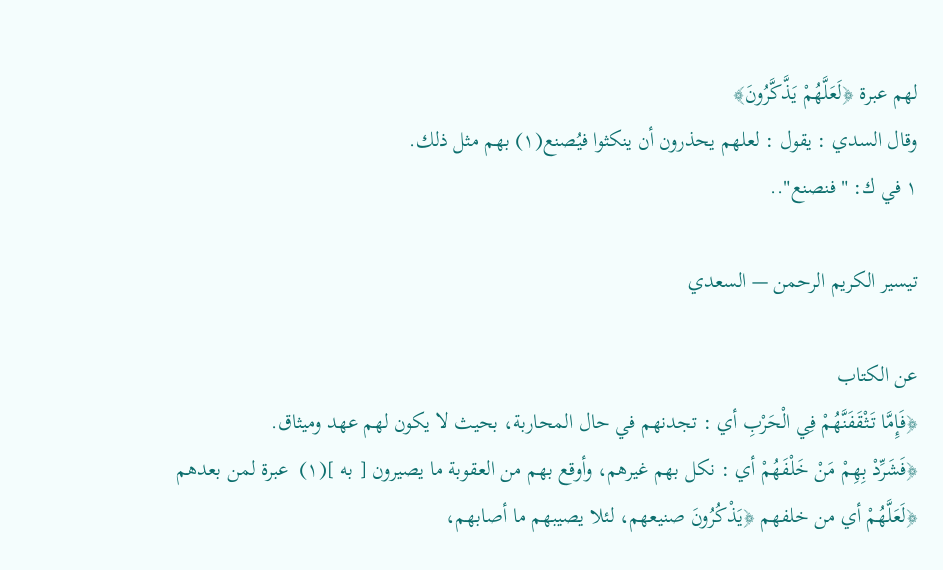لهم عبرة ﴿لَعَلَّهُمْ يَذَّكَّرُونَ﴾
وقال السدي : يقول : لعلهم يحذرون أن ينكثوا فيُصنع(١) بهم مثل ذلك.
١ في ك: "فنصنع"..

تيسير الكريم الرحمن — السعدي

عن الكتاب
﴿فَإِمَّا تَثْقَفَنَّهُمْ فِي الْحَرْبِ أي : تجدنهم في حال المحاربة، بحيث لا يكون لهم عهد وميثاق.
﴿فَشَرِّدْ بِهِمْ مَنْ خَلْفَهُمْ أي : نكل بهم غيرهم، وأوقع بهم من العقوبة ما يصيرون [ به ](١)  عبرة لمن بعدهم ﴿لَعَلَّهُمْ أي من خلفهم ﴿يَذْكُرُونَ صنيعهم، لئلا يصيبهم ما أصابهم،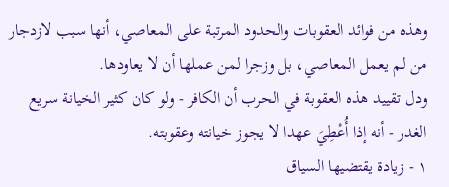وهذه من فوائد العقوبات والحدود المرتبة على المعاصي، أنها سبب لازدجار من لم يعمل المعاصي، بل وزجرا لمن عملها أن لا يعاودها.
ودل تقييد هذه العقوبة في الحرب أن الكافر - ولو كان كثير الخيانة سريع الغدر - أنه إذا أُعْطِيَ عهدا لا يجوز خيانته وعقوبته.
١ - زيادة يقتضيها السياق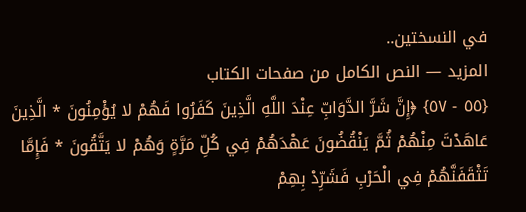في النسختين..
المزيد — النص الكامل من صفحات الكتاب
{٥٥ - ٥٧} ﴿إِنَّ شَرَّ الدَّوَابِّ عِنْدَ اللَّهِ الَّذِينَ كَفَرُوا فَهُمْ لا يُؤْمِنُونَ * الَّذِينَ عَاهَدْتَ مِنْهُمْ ثُمَّ يَنْقُضُونَ عَهْدَهُمْ فِي كُلِّ مَرَّةٍ وَهُمْ لا يَتَّقُونَ * فَإِمَّا تَثْقَفَنَّهُمْ فِي الْحَرْبِ فَشَرِّدْ بِهِمْ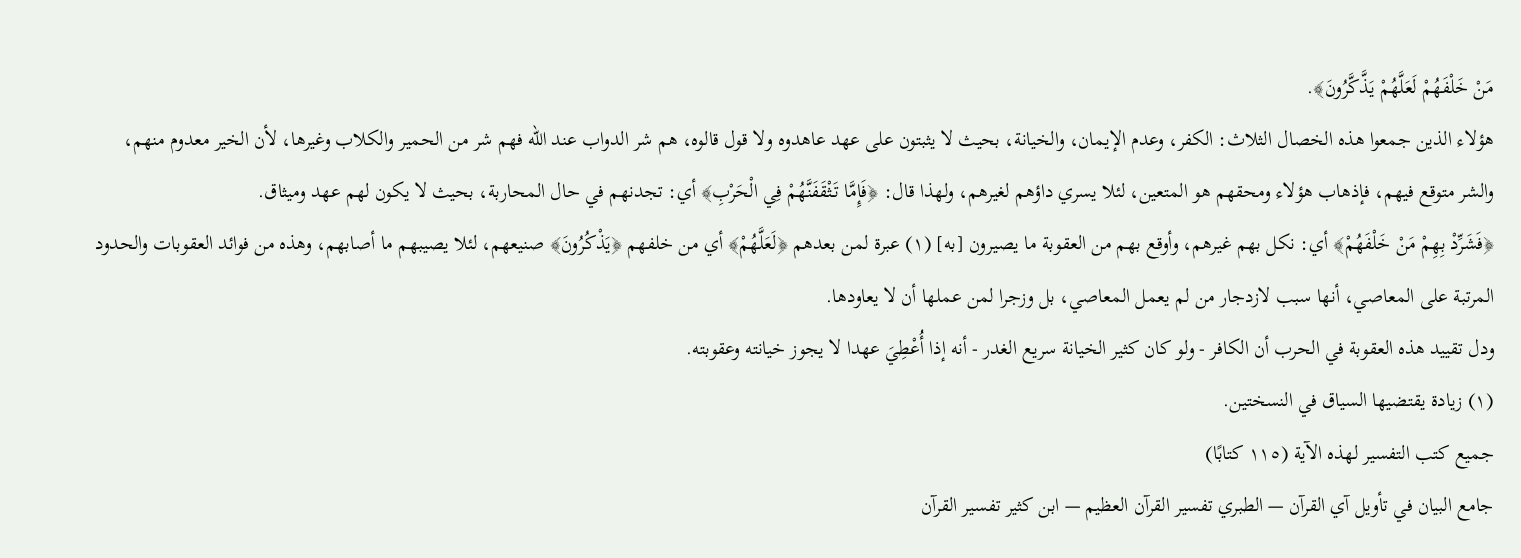مَنْ خَلْفَهُمْ لَعَلَّهُمْ يَذَّكَّرُونَ﴾.
هؤلاء الذين جمعوا هذه الخصال الثلاث: الكفر، وعدم الإيمان، والخيانة، بحيث لا يثبتون على عهد عاهدوه ولا قول قالوه، هم شر الدواب عند الله فهم شر من الحمير والكلاب وغيرها، لأن الخير معدوم منهم، والشر متوقع فيهم، فإذهاب هؤلاء ومحقهم هو المتعين، لئلا يسري داؤهم لغيرهم، ولهذا قال: ﴿فَإِمَّا تَثْقَفَنَّهُمْ فِي الْحَرْبِ﴾ أي: تجدنهم في حال المحاربة، بحيث لا يكون لهم عهد وميثاق.
﴿فَشَرِّدْ بِهِمْ مَنْ خَلْفَهُمْ﴾ أي: نكل بهم غيرهم، وأوقع بهم من العقوبة ما يصيرون [به] (١) عبرة لمن بعدهم ﴿لَعَلَّهُمْ﴾ أي من خلفهم ﴿يَذْكُرُونَ﴾ صنيعهم، لئلا يصيبهم ما أصابهم، وهذه من فوائد العقوبات والحدود المرتبة على المعاصي، أنها سبب لازدجار من لم يعمل المعاصي، بل وزجرا لمن عملها أن لا يعاودها.
ودل تقييد هذه العقوبة في الحرب أن الكافر - ولو كان كثير الخيانة سريع الغدر - أنه إذا أُعْطِيَ عهدا لا يجوز خيانته وعقوبته.
(١) زيادة يقتضيها السياق في النسختين.
جميع كتب التفسير لهذه الآية (١١٥ كتابًا)
جامع البيان في تأويل آي القرآن — الطبري تفسير القرآن العظيم — ابن كثير تفسير القرآن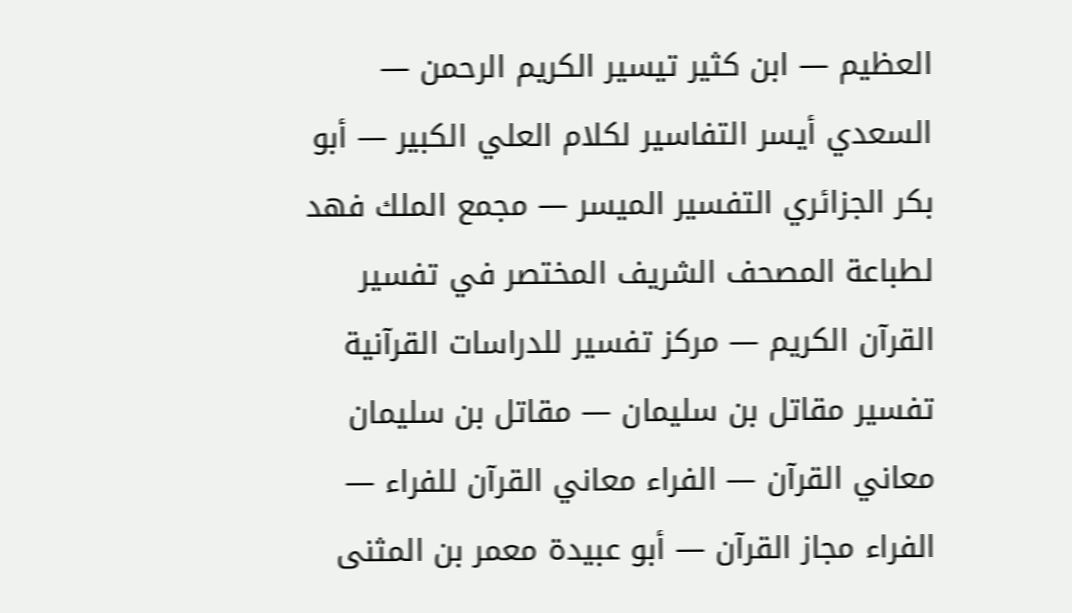العظيم — ابن كثير تيسير الكريم الرحمن — السعدي أيسر التفاسير لكلام العلي الكبير — أبو بكر الجزائري التفسير الميسر — مجمع الملك فهد لطباعة المصحف الشريف المختصر في تفسير القرآن الكريم — مركز تفسير للدراسات القرآنية تفسير مقاتل بن سليمان — مقاتل بن سليمان معاني القرآن — الفراء معاني القرآن للفراء — الفراء مجاز القرآن — أبو عبيدة معمر بن المثنى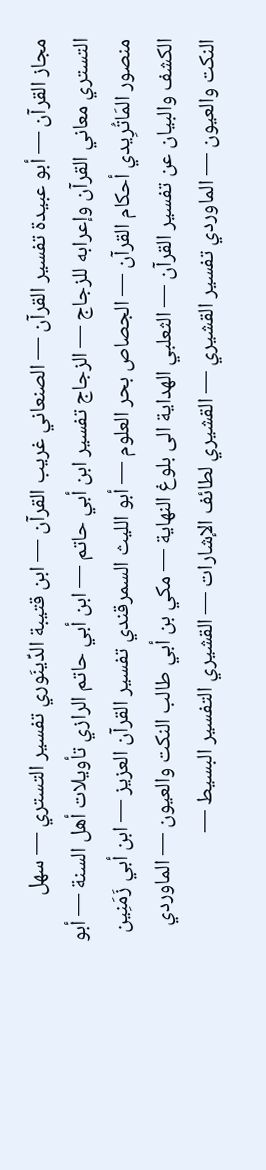مجاز القرآن — أبو عبيدة تفسير القرآن — الصنعاني غريب القرآن — ابن قتيبة الدِّينَوري تفسير التستري — سهل التستري معاني القرآن وإعرابه للزجاج — الزجاج تفسير ابن أبي حاتم — ابن أبي حاتم الرازي تأويلات أهل السنة — أبو منصور المَاتُرِيدي أحكام القرآن — الجصاص بحر العلوم — أبو الليث السمرقندي تفسير القرآن العزيز — ابن أبي زَمَنِين الكشف والبيان عن تفسير القرآن — الثعلبي الهداية الى بلوغ النهاية — مكي بن أبي طالب النكت والعيون — الماوردي النكت والعيون — الماوردي تفسير القشيري — القشيري لطائف الإشارات — القشيري التفسير البسيط —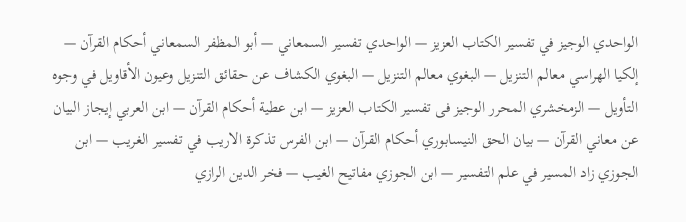الواحدي الوجيز في تفسير الكتاب العزيز — الواحدي تفسير السمعاني — أبو المظفر السمعاني أحكام القرآن — إلكيا الهراسي معالم التنزيل — البغوي معالم التنزيل — البغوي الكشاف عن حقائق التنزيل وعيون الأقاويل في وجوه التأويل — الزمخشري المحرر الوجيز فى تفسير الكتاب العزيز — ابن عطية أحكام القرآن — ابن العربي إيجاز البيان عن معاني القرآن — بيان الحق النيسابوري أحكام القرآن — ابن الفرس تذكرة الاريب في تفسير الغريب — ابن الجوزي زاد المسير في علم التفسير — ابن الجوزي مفاتيح الغيب — فخر الدين الرازي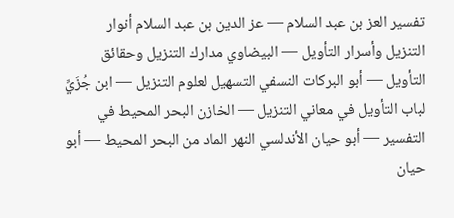تفسير العز بن عبد السلام — عز الدين بن عبد السلام أنوار التنزيل وأسرار التأويل — البيضاوي مدارك التنزيل وحقائق التأويل — أبو البركات النسفي التسهيل لعلوم التنزيل — ابن جُزَيِّ لباب التأويل في معاني التنزيل — الخازن البحر المحيط في التفسير — أبو حيان الأندلسي النهر الماد من البحر المحيط — أبو حيان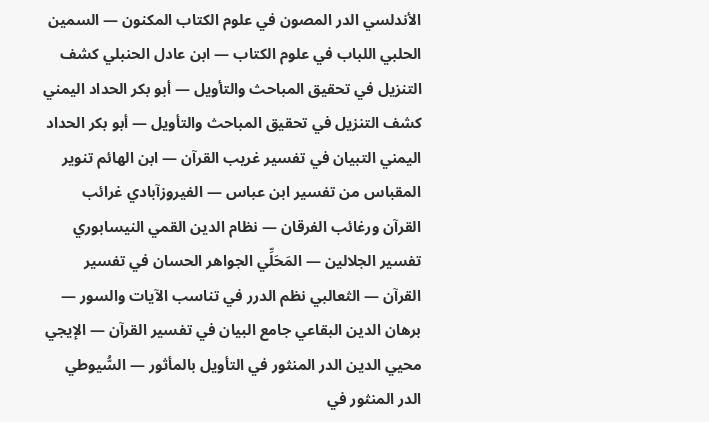الأندلسي الدر المصون في علوم الكتاب المكنون — السمين الحلبي اللباب في علوم الكتاب — ابن عادل الحنبلي كشف التنزيل في تحقيق المباحث والتأويل — أبو بكر الحداد اليمني كشف التنزيل في تحقيق المباحث والتأويل — أبو بكر الحداد اليمني التبيان في تفسير غريب القرآن — ابن الهائم تنوير المقباس من تفسير ابن عباس — الفيروزآبادي غرائب القرآن ورغائب الفرقان — نظام الدين القمي النيسابوري تفسير الجلالين — المَحَلِّي الجواهر الحسان في تفسير القرآن — الثعالبي نظم الدرر في تناسب الآيات والسور — برهان الدين البقاعي جامع البيان في تفسير القرآن — الإيجي محيي الدين الدر المنثور في التأويل بالمأثور — السُّيوطي الدر المنثور في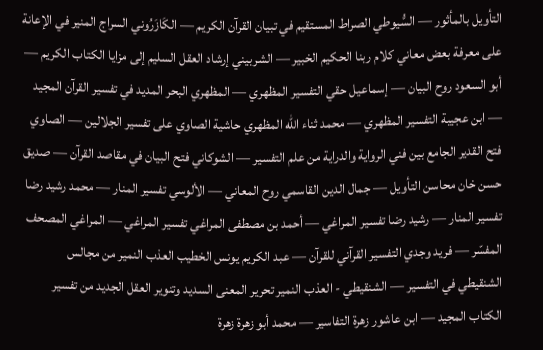التأويل بالمأثور — السُّيوطي الصراط المستقيم في تبيان القرآن الكريم — الكَازَرُوني السراج المنير في الإعانة على معرفة بعض معاني كلام ربنا الحكيم الخبير — الشربيني إرشاد العقل السليم إلى مزايا الكتاب الكريم — أبو السعود روح البيان — إسماعيل حقي التفسير المظهري — المظهري البحر المديد في تفسير القرآن المجيد — ابن عجيبة التفسير المظهري — محمد ثناء الله المظهري حاشية الصاوي على تفسير الجلالين — الصاوي فتح القدير الجامع بين فني الرواية والدراية من علم التفسير — الشوكاني فتح البيان في مقاصد القرآن — صديق حسن خان محاسن التأويل — جمال الدين القاسمي روح المعاني — الألوسي تفسير المنار — محمد رشيد رضا تفسير المنار — رشيد رضا تفسير المراغي — أحمد بن مصطفى المراغي تفسير المراغي — المراغي المصحف المفسّر — فريد وجدي التفسير القرآني للقرآن — عبد الكريم يونس الخطيب العذب النمير من مجالس الشنقيطي في التفسير — الشنقيطي - العذب النمير تحرير المعنى السديد وتنوير العقل الجديد من تفسير الكتاب المجيد — ابن عاشور زهرة التفاسير — محمد أبو زهرة زهرة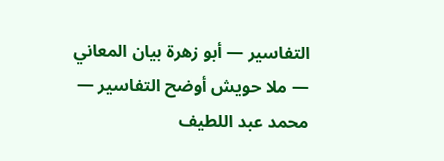التفاسير — أبو زهرة بيان المعاني — ملا حويش أوضح التفاسير — محمد عبد اللطيف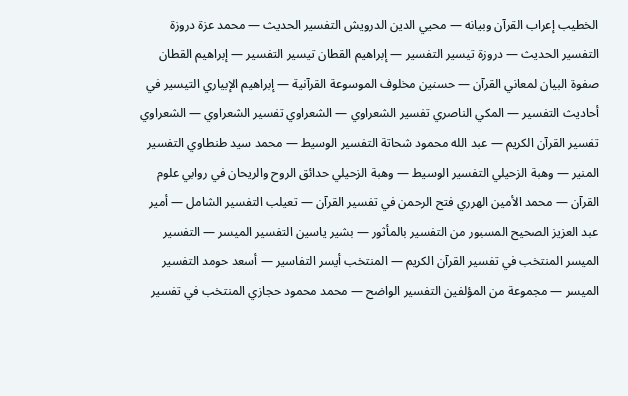الخطيب إعراب القرآن وبيانه — محيي الدين الدرويش التفسير الحديث — محمد عزة دروزة التفسير الحديث — دروزة تيسير التفسير — إبراهيم القطان تيسير التفسير — إبراهيم القطان صفوة البيان لمعاني القرآن — حسنين مخلوف الموسوعة القرآنية — إبراهيم الإبياري التيسير في أحاديث التفسير — المكي الناصري تفسير الشعراوي — الشعراوي تفسير الشعراوي — الشعراوي تفسير القرآن الكريم — عبد الله محمود شحاتة التفسير الوسيط — محمد سيد طنطاوي التفسير المنير — وهبة الزحيلي التفسير الوسيط — وهبة الزحيلي حدائق الروح والريحان في روابي علوم القرآن — محمد الأمين الهرري فتح الرحمن في تفسير القرآن — تعيلب التفسير الشامل — أمير عبد العزيز الصحيح المسبور من التفسير بالمأثور — بشير ياسين التفسير الميسر — التفسير الميسر المنتخب في تفسير القرآن الكريم — المنتخب أيسر التفاسير — أسعد حومد التفسير الميسر — مجموعة من المؤلفين التفسير الواضح — محمد محمود حجازي المنتخب في تفسير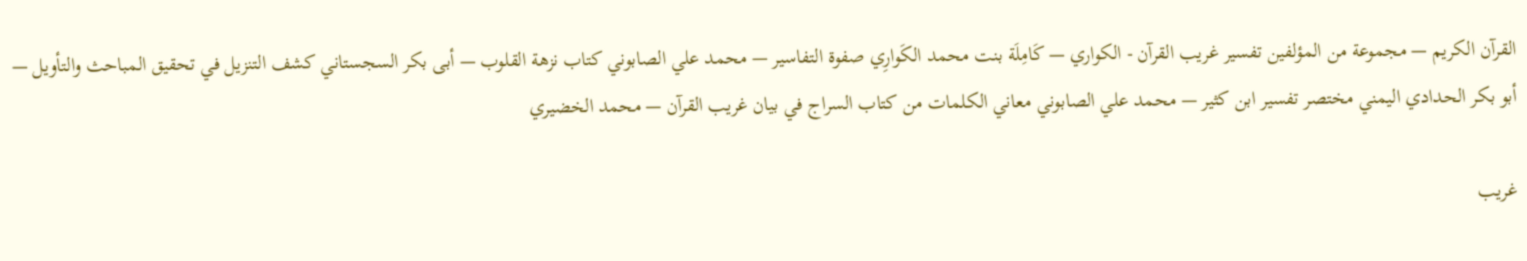القرآن الكريم — مجموعة من المؤلفين تفسير غريب القرآن - الكواري — كَامِلَة بنت محمد الكَوارِي صفوة التفاسير — محمد علي الصابوني كتاب نزهة القلوب — أبى بكر السجستاني كشف التنزيل في تحقيق المباحث والتأويل — أبو بكر الحدادي اليمني مختصر تفسير ابن كثير — محمد علي الصابوني معاني الكلمات من كتاب السراج في بيان غريب القرآن — محمد الخضيري

غريب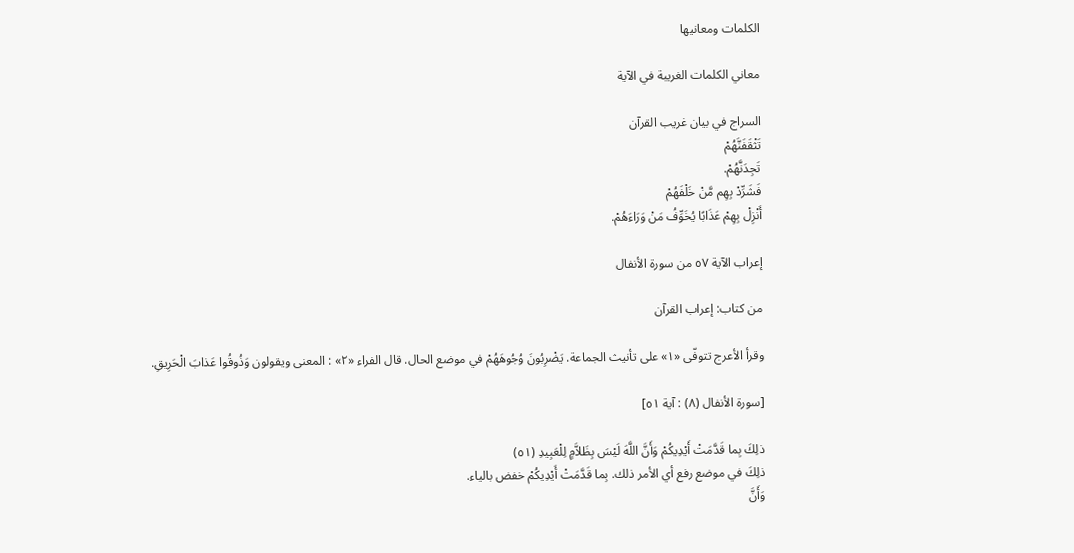الكلمات ومعانيها

معاني الكلمات الغريبة في الآية

السراج في بيان غريب القرآن
تَثْقَفَنَّهُمْ
تَجِدَنَّهُمْ.
فَشَرِّدْ بِهِم مَّنْ خَلْفَهُمْ
أَنْزِلْ بِهِمْ عَذَابًا يُخَوِّفُ مَنْ وَرَاءَهُمْ.

إعراب الآية ٥٧ من سورة الأنفال

من كتاب: إعراب القرآن

وقرأ الأعرج تتوفّى «١» على تأنيث الجماعة. يَضْرِبُونَ وُجُوهَهُمْ في موضع الحال. قال الفراء «٢» : المعنى ويقولون وَذُوقُوا عَذابَ الْحَرِيقِ.

[سورة الأنفال (٨) : آية ٥١]

ذلِكَ بِما قَدَّمَتْ أَيْدِيكُمْ وَأَنَّ اللَّهَ لَيْسَ بِظَلاَّمٍ لِلْعَبِيدِ (٥١)
ذلِكَ في موضع رفع أي الأمر ذلك. بِما قَدَّمَتْ أَيْدِيكُمْ خفض بالياء.
وَأَنَّ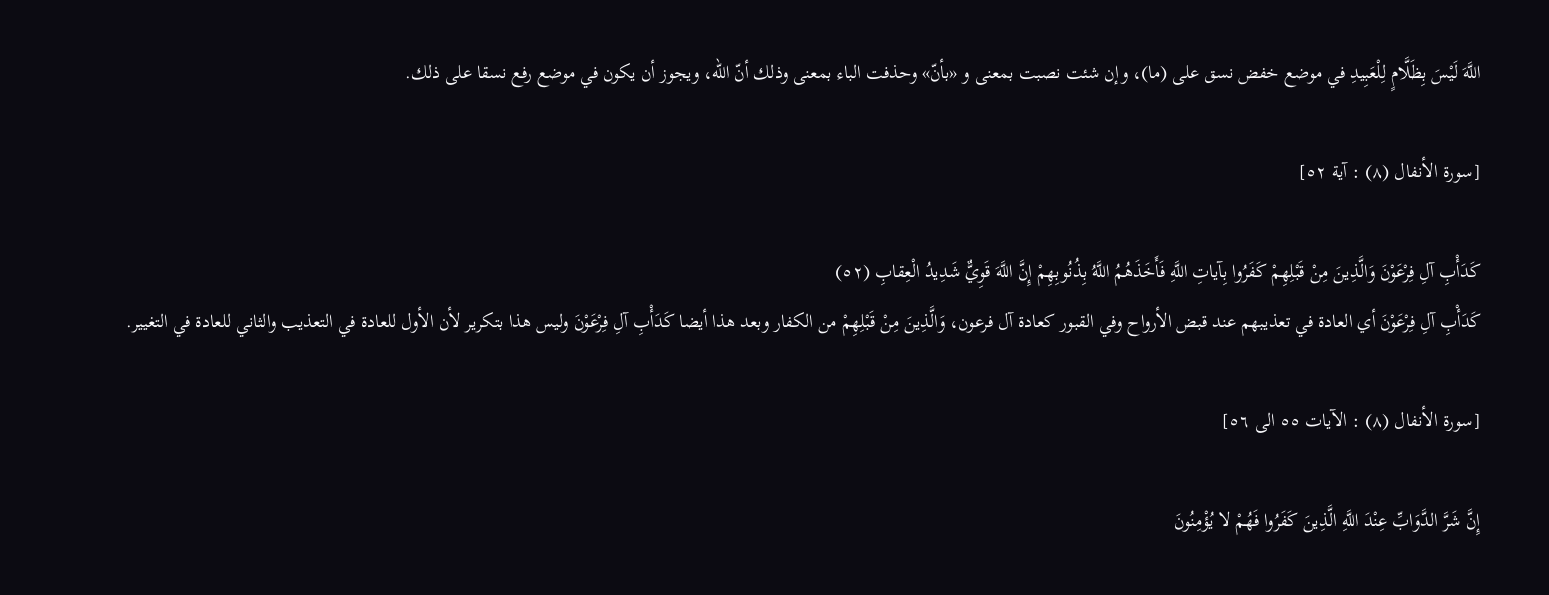اللَّهَ لَيْسَ بِظَلَّامٍ لِلْعَبِيدِ في موضع خفض نسق على (ما)، وإن شئت نصبت بمعنى و «بأنّ» وحذفت الباء بمعنى وذلك أنّ الله، ويجوز أن يكون في موضع رفع نسقا على ذلك.

[سورة الأنفال (٨) : آية ٥٢]

كَدَأْبِ آلِ فِرْعَوْنَ وَالَّذِينَ مِنْ قَبْلِهِمْ كَفَرُوا بِآياتِ اللَّهِ فَأَخَذَهُمُ اللَّهُ بِذُنُوبِهِمْ إِنَّ اللَّهَ قَوِيٌّ شَدِيدُ الْعِقابِ (٥٢)
كَدَأْبِ آلِ فِرْعَوْنَ أي العادة في تعذيبهم عند قبض الأرواح وفي القبور كعادة آل فرعون، وَالَّذِينَ مِنْ قَبْلِهِمْ من الكفار وبعد هذا أيضا كَدَأْبِ آلِ فِرْعَوْنَ وليس هذا بتكرير لأن الأول للعادة في التعذيب والثاني للعادة في التغيير.

[سورة الأنفال (٨) : الآيات ٥٥ الى ٥٦]

إِنَّ شَرَّ الدَّوَابِّ عِنْدَ اللَّهِ الَّذِينَ كَفَرُوا فَهُمْ لا يُؤْمِنُونَ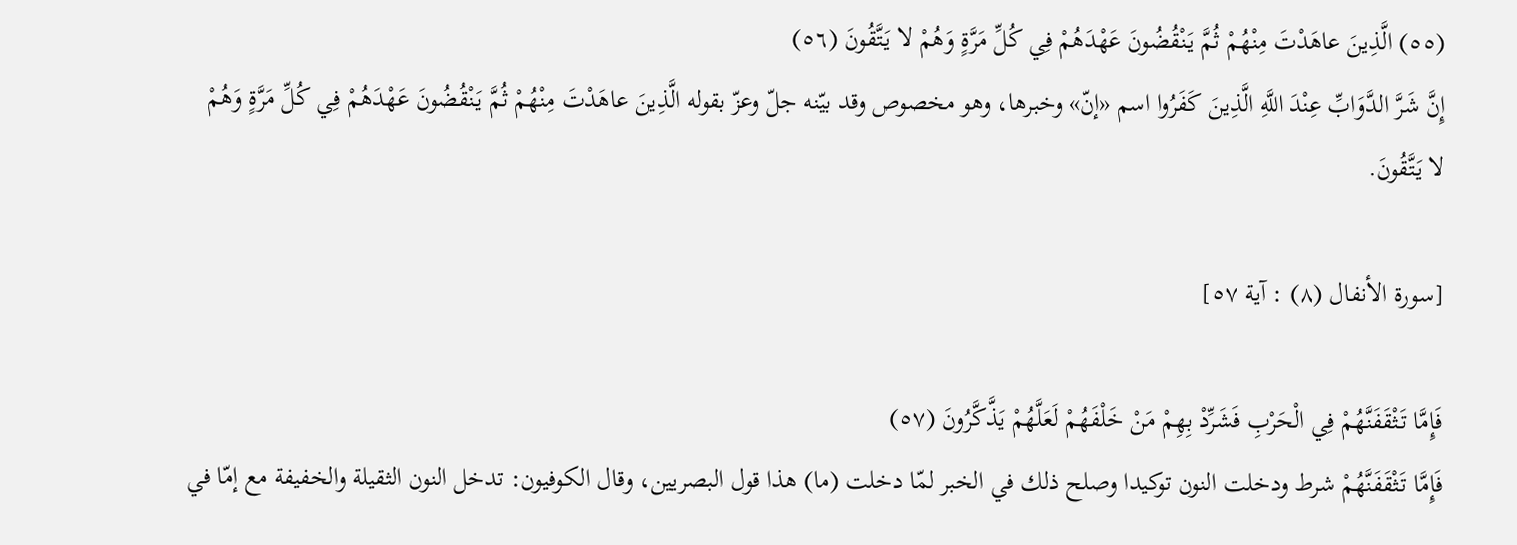(٥٥) الَّذِينَ عاهَدْتَ مِنْهُمْ ثُمَّ يَنْقُضُونَ عَهْدَهُمْ فِي كُلِّ مَرَّةٍ وَهُمْ لا يَتَّقُونَ (٥٦)
إِنَّ شَرَّ الدَّوَابِّ عِنْدَ اللَّهِ الَّذِينَ كَفَرُوا اسم «إنّ» وخبرها، وهو مخصوص وقد بيّنه جلّ وعزّ بقوله الَّذِينَ عاهَدْتَ مِنْهُمْ ثُمَّ يَنْقُضُونَ عَهْدَهُمْ فِي كُلِّ مَرَّةٍ وَهُمْ لا يَتَّقُونَ.

[سورة الأنفال (٨) : آية ٥٧]

فَإِمَّا تَثْقَفَنَّهُمْ فِي الْحَرْبِ فَشَرِّدْ بِهِمْ مَنْ خَلْفَهُمْ لَعَلَّهُمْ يَذَّكَّرُونَ (٥٧)
فَإِمَّا تَثْقَفَنَّهُمْ شرط ودخلت النون توكيدا وصلح ذلك في الخبر لمّا دخلت (ما) هذا قول البصريين، وقال الكوفيون: تدخل النون الثقيلة والخفيفة مع إمّا في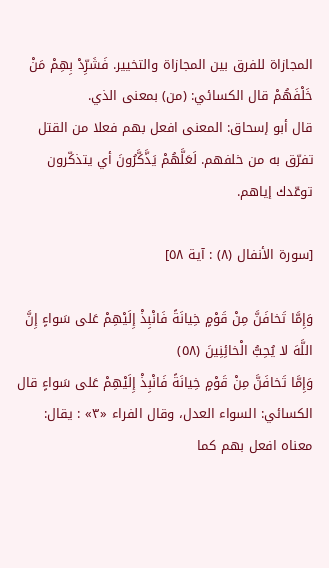المجازاة للفرق بين المجازاة والتخيير. فَشَرِّدْ بِهِمْ مَنْ خَلْفَهُمْ قال الكسائي: (من) بمعنى الذي.
قال أبو إسحاق: المعنى افعل بهم فعلا من القتل تفرّق به من خلفهم. لَعَلَّهُمْ يَذَّكَّرُونَ أي يتذكّرون توعّدك إياهم.

[سورة الأنفال (٨) : آية ٥٨]

وَإِمَّا تَخافَنَّ مِنْ قَوْمٍ خِيانَةً فَانْبِذْ إِلَيْهِمْ عَلى سَواءٍ إِنَّ اللَّهَ لا يُحِبُّ الْخائِنِينَ (٥٨)
وَإِمَّا تَخافَنَّ مِنْ قَوْمٍ خِيانَةً فَانْبِذْ إِلَيْهِمْ عَلى سَواءٍ قال الكسائي: السواء العدل، وقال الفراء «٣» : يقال: معناه افعل بهم كما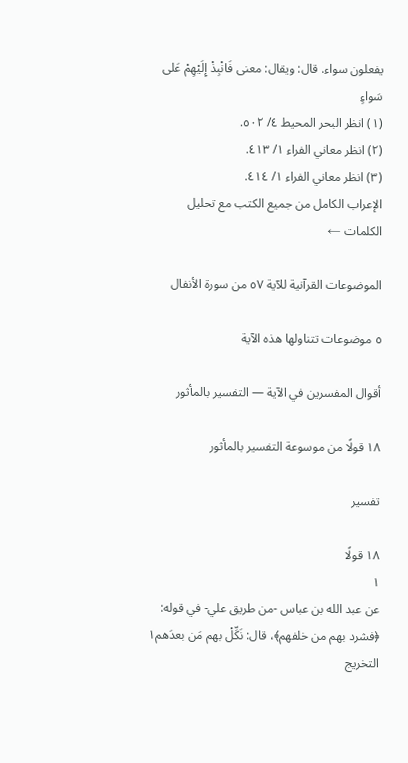يفعلون سواء. قال: ويقال: معنى فَانْبِذْ إِلَيْهِمْ عَلى سَواءٍ
(١) انظر البحر المحيط ٤/ ٥٠٢.
(٢) انظر معاني الفراء ١/ ٤١٣.
(٣) انظر معاني الفراء ١/ ٤١٤.
الإعراب الكامل من جميع الكتب مع تحليل الكلمات ←

الموضوعات القرآنية للآية ٥٧ من سورة الأنفال

٥ موضوعات تتناولها هذه الآية

أقوال المفسرين في الآية — التفسير بالمأثور

١٨ قولًا من موسوعة التفسير بالمأثور

تفسير

١٨ قولًا
١
عن عبد الله بن عباس -من طريق علي- في قوله: ﴿فشرد بهم من خلفهم﴾، قال: نَكِّلْ بهم مَن بعدَهم١
التخريج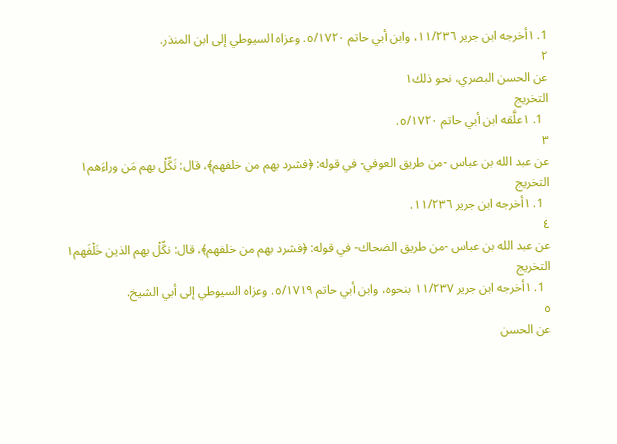1. ١أخرجه ابن جرير ١١/٢٣٦، وابن أبي حاتم ٥/١٧٢٠. وعزاه السيوطي إلى ابن المنذر.
٢
عن الحسن البصري، نحو ذلك١
التخريج
  1. ١علَّقه ابن أبي حاتم ٥/١٧٢٠.
٣
عن عبد الله بن عباس -من طريق العوفي- في قوله: ﴿فشرد بهم من خلفهم﴾، قال: نَكِّلْ بهم مَن وراءَهم١
التخريج
  1. ١أخرجه ابن جرير ١١/٢٣٦.
٤
عن عبد الله بن عباس -من طريق الضحاك- في قوله: ﴿فشرد بهم من خلفهم﴾، قال: نكِّلْ بهم الذين خَلْفَهم١
التخريج
  1. ١أخرجه ابن جرير ١١/٢٣٧ بنحوه، وابن أبي حاتم ٥/١٧١٩. وعزاه السيوطي إلى أبي الشيخ.
٥
عن الحسن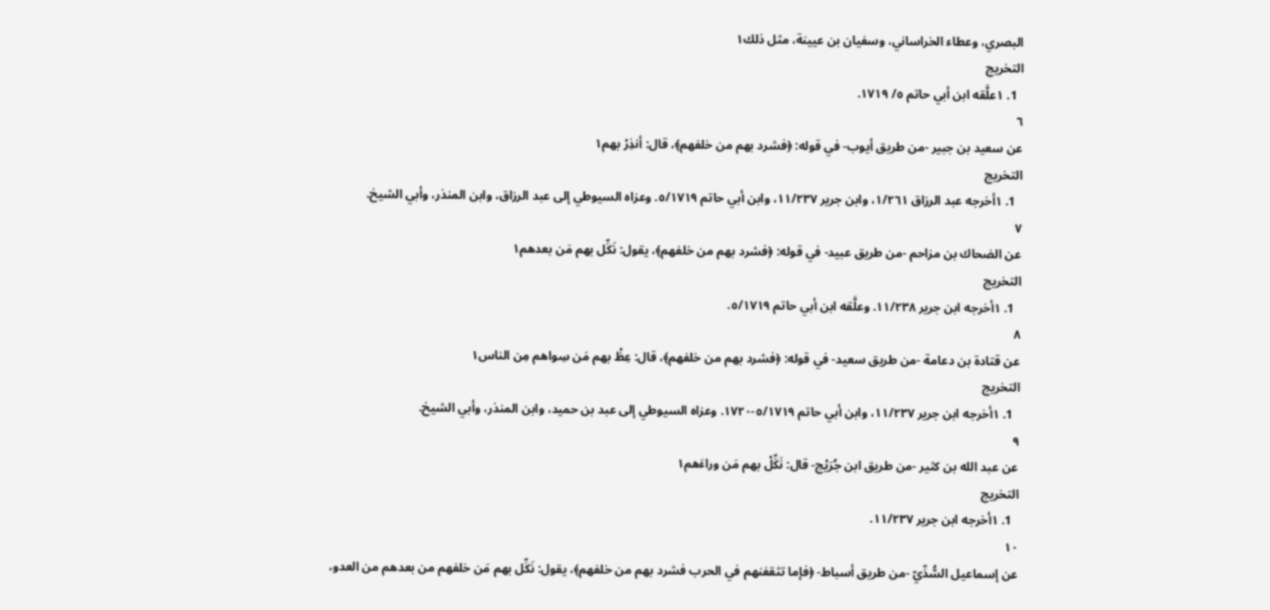البصري، وعطاء الخراساني، وسفيان بن عيينة، مثل ذلك١
التخريج
  1. ١علَّقه ابن أبي حاتم ٥/ ١٧١٩.
٦
عن سعيد بن جبير -من طريق أيوب- في قوله: ﴿فشرد بهم من خلفهم﴾، قال: أنذِرْ بهم١
التخريج
  1. ١أخرجه عبد الرزاق ١/٢٦١، وابن جرير ١١/٢٣٧، وابن أبي حاتم ٥/١٧١٩. وعزاه السيوطي إلى عبد الرزاق، وابن المنذر، وأبي الشيخ.
٧
عن الضحاك بن مزاحم -من طريق عبيد- في قوله: ﴿فشرد بهم من خلفهم﴾، يقول: نَكِّل بهم مَن بعدهم١
التخريج
  1. ١أخرجه ابن جرير ١١/٢٣٨. وعلَّقه ابن أبي حاتم ٥/١٧١٩.
٨
عن قتادة بن دعامة -من طريق سعيد- في قوله: ﴿فشرد بهم من خلفهم﴾، قال: عِظْ بهم مَن سِواهم مِن الناس١
التخريج
  1. ١أخرجه ابن جرير ١١/٢٣٧، وابن أبي حاتم ٥/١٧١٩-١٧٢٠. وعزاه السيوطي إلى عبد بن حميد، وابن المنذر، وأبي الشيخ.
٩
عن عبد الله بن كثير -من طريق ابن جُرَيْج- قال: نَكِّلْ بهم مَن وراءَهم١
التخريج
  1. ١أخرجه ابن جرير ١١/٢٣٧.
١٠
عن إسماعيل السُّدِّيّ -من طريق أسباط- ﴿فإما تثقفنهم في الحرب فشرد بهم من خلفهم﴾، يقول: نَكِّل بهم مَن خلفهم من بعدهم من العدو،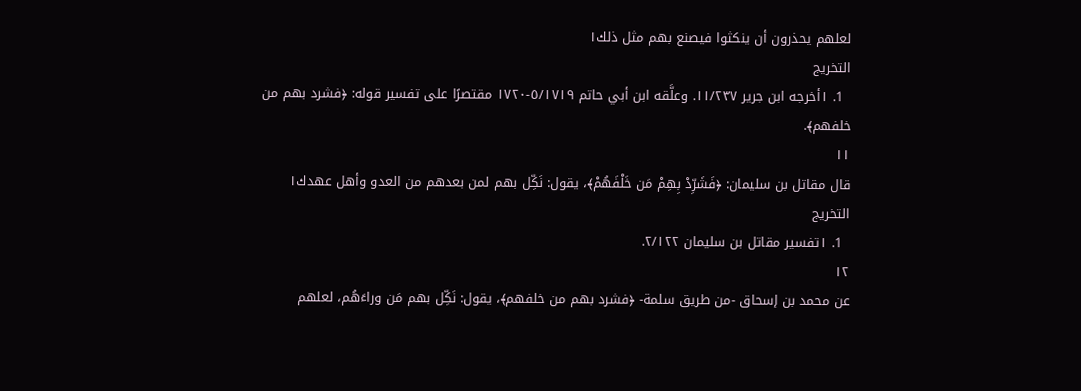لعلهم يحذرون أن ينكثوا فيصنع بهم مثل ذلك١
التخريج
  1. ١أخرجه ابن جرير ١١/٢٣٧. وعلَّقه ابن أبي حاتم ٥/١٧١٩-١٧٢٠ مقتصرًا على تفسير قوله: ﴿فشرد بهم من خلفهم﴾.
١١
قال مقاتل بن سليمان: ﴿فَشَرِّدْ بِهِمْ مَن خَلْفَهُمْ﴾، يقول: نَكِّل بهم لمن بعدهم من العدو وأهل عهدك١
التخريج
  1. ١تفسير مقاتل بن سليمان ٢/١٢٢.
١٢
عن محمد بن إسحاق -من طريق سلمة- ﴿فشرد بهم من خلفهم﴾، يقول: نَكِّل بهم مَن وراءَهُم، لعلهم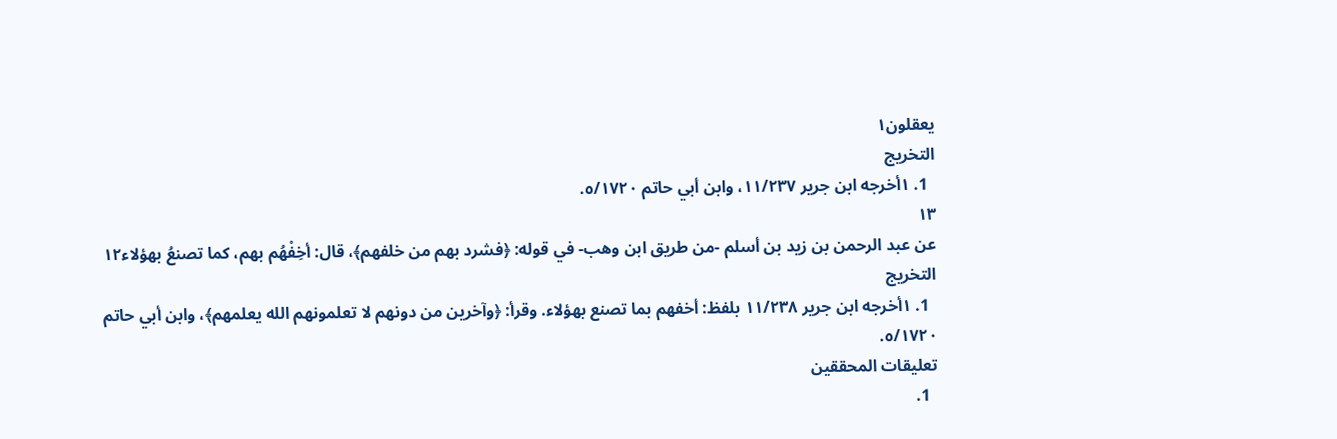يعقلون١
التخريج
  1. ١أخرجه ابن جرير ١١/٢٣٧، وابن أبي حاتم ٥/١٧٢٠.
١٣
عن عبد الرحمن بن زيد بن أسلم -من طريق ابن وهب- في قوله: ﴿فشرد بهم من خلفهم﴾، قال: أخِفْهُم بهم، كما تصنعُ بهؤلاء١٢
التخريج
  1. ١أخرجه ابن جرير ١١/٢٣٨ بلفظ: أخفهم بما تصنع بهؤلاء. وقرأ: ﴿وآخرين من دونهم لا تعلمونهم الله يعلمهم﴾، وابن أبي حاتم ٥/١٧٢٠.
تعليقات المحققين
  1.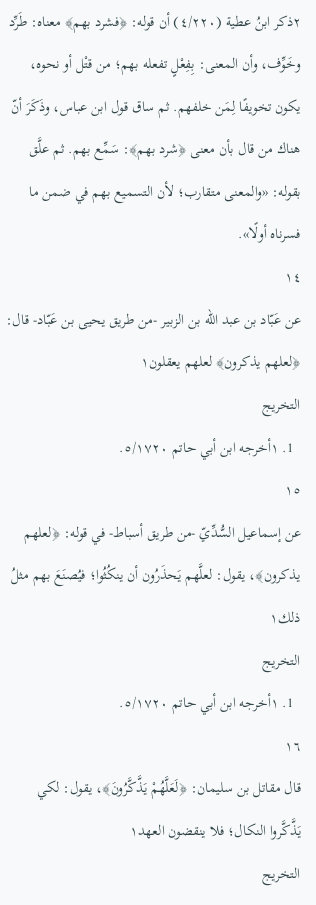٢ذكر ابنُ عطية (٤/٢٢٠) أن قوله: ﴿فشرد بهم﴾ معناه: طَرِّد وخَوِّف، وأن المعنى: بِفِعْلٍ تفعله بهم؛ من قتْل أو نحوه، يكون تخويفًا لِمَن خلفهم. ثم ساق قول ابن عباس، وذَكَرَ أنّ هناك من قال بأن معنى ﴿شرد بهم﴾: سَمِّع بهم. ثم علَّق بقوله: «والمعنى متقارب؛ لأن التسميع بهم في ضمن ما فسرناه أولًا».
١٤
عن عَبّاد بن عبد الله بن الزبير -من طريق يحيى بن عَبّاد- قال: ﴿لعلهم يذكرون﴾ لعلهم يعقلون١
التخريج
  1. ١أخرجه ابن أبي حاتم ٥/١٧٢٠.
١٥
عن إسماعيل السُّدِّيّ -من طريق أسباط- في قوله: ﴿لعلهم يذكرون﴾، يقول: لعلَّهم يَحذَرُون أن ينكُثُوا؛ فيُصنَعَ بهم مثلُ ذلك١
التخريج
  1. ١أخرجه ابن أبي حاتم ٥/١٧٢٠.
١٦
قال مقاتل بن سليمان: ﴿لَعَلَّهُمْ يَذَّكَّرُونَ﴾، يقول: لكي يَذَّكَّروا النكال؛ فلا ينقضون العهد١
التخريج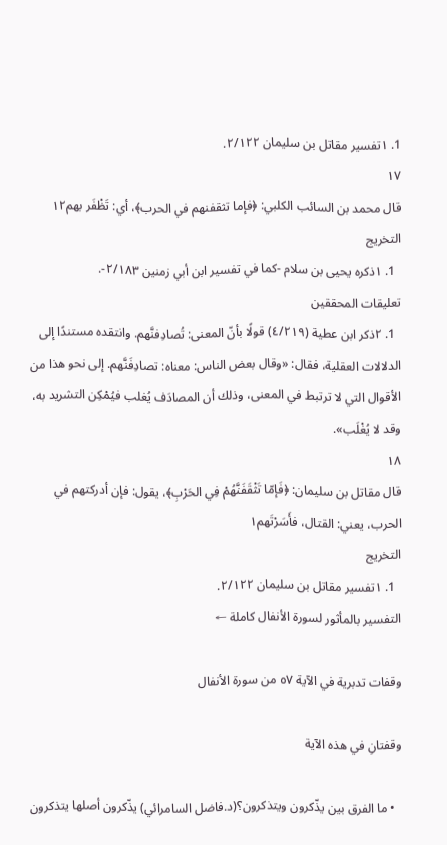1. ١تفسير مقاتل بن سليمان ٢/١٢٢.
١٧
قال محمد بن السائب الكلبي: ﴿فإما تثقفنهم في الحرب﴾، أي: تَظْفَر بهم١٢
التخريج
  1. ١ذكره يحيى بن سلام -كما في تفسير ابن أبي زمنين ٢/١٨٣-.
تعليقات المحققين
  1. ٢ذكر ابن عطية (٤/٢١٩) قولًا بأنّ المعنى: تُصادِفنَّهم. وانتقده مستندًا إلى الدلالات العقلية، فقال: «وقال بعض الناس: معناه: تصادِفَنَّهم. إلى نحو هذا من الأقوال التي لا ترتبط في المعنى، وذلك أن المصادَف يُغلب فيُمْكِن التشريد به، وقد لا يُغْلَب».
١٨
قال مقاتل بن سليمان: ﴿فَإمّا تَثْقَفَنَّهُمْ فِي الحَرْبِ﴾، يقول: فإن أدركتهم في الحرب، يعني: القتال، فأَسَرْتَهم١
التخريج
  1. ١تفسير مقاتل بن سليمان ٢/١٢٢.
التفسير بالمأثور لسورة الأنفال كاملة ←

وقفات تدبرية في الآية ٥٧ من سورة الأنفال

وقفتانِ في هذه الآية

  • ما الفرق بين يذّكرون ويتذكرون؟(د.فاضل السامرائي) يذّكرون أصلها يتذكرون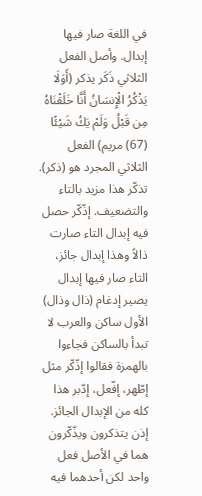في اللغة صار فيها إبدال. وأصل الفعل الثلاثي ذَكَر يذكر (أَوَلَا يَذْكُرُ الْإِنسَانُ أَنَّا خَلَقْنَاهُ مِن قَبْلُ وَلَمْ يَكُ شَيْئًا (67) مريم) الفعل الثلاثي المجرد هو (ذكر). تذكّر هذا مزيد بالتاء والتضعيف. إذّكّر حصل فيه إبدال التاء صارت ذالاً وهذا إبدال جائز، التاء صار فيها إبدال يصير إدغام (ذال وذال) الأول ساكن والعرب لا تبدأ بالساكن فجاءوا بالهمزة فقالوا إذّكّر مثل إطّهر، إفّعل، إدّبر هذا كله من الإبدال الجائز. إذن يتذكرون ويذّكّرون هما في الأصل فعل واحد لكن أحدهما فيه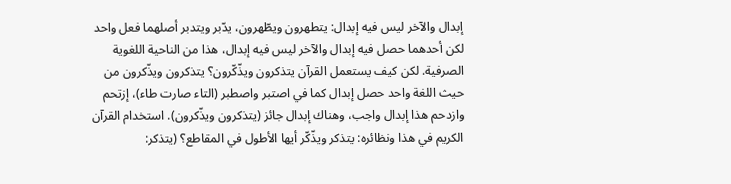إبدال والآخر ليس فيه إبدال: يتطهرون ويطّهرون، يدّبر ويتدبر أصلهما فعل واحد لكن أحدهما حصل فيه إبدال والآخر ليس فيه إبدال، هذا من الناحية اللغوية الصرفية. لكن كيف يستعمل القرآن يتذكرون ويذّكّرون؟ يتذكرون ويذّكرون من حيث اللغة واحد حصل إبدال كما في اصتبر واصطبر (التاء صارت طاء)، إزتحم وازدحم هذا إبدال واجب، وهناك إبدال جائز (يتذكرون ويذّكرون). استخدام القرآن الكريم في هذا ونظائره: يتذكر ويذّكّر أيها الأطول في المقاطع؟ (يتذكر: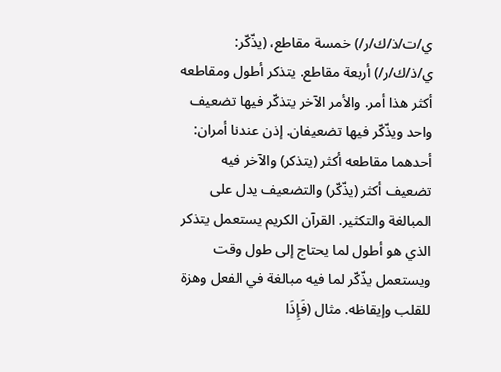ي/ت/ذ/ك/ر/) خمسة مقاطع، (يذّكّر: ي/ذ/ك/ر/) أربعة مقاطع. يتذكر أطول ومقاطعه أكثر هذا أمر. والأمر الآخر يتذكّر فيها تضعيف واحد ويذّكّر فيها تضعيفان. إذن عندنا أمران: أحدهما مقاطعه أكثر (يتذكر) والآخر فيه تضعيف أكثر (يذّكّر) والتضعيف يدل على المبالغة والتكثير. القرآن الكريم يستعمل يتذكر الذي هو أطول لما يحتاج إلى طول وقت ويستعمل يذّكّر لما فيه مبالغة في الفعل وهزة للقلب وإيقاظه. مثال (فَإِذَا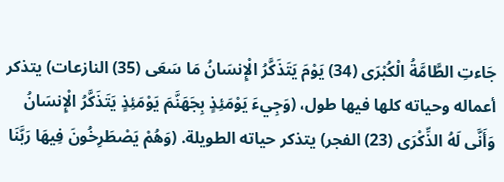جَاءتِ الطَّامَّةُ الْكُبْرَى (34) يَوْمَ يَتَذَكَّرُ الْإِنسَانُ مَا سَعَى (35) النازعات) يتذكر أعماله وحياته كلها فيها طول، (وَجِيءَ يَوْمَئِذٍ بِجَهَنَّمَ يَوْمَئِذٍ يَتَذَكَّرُ الْإِنسَانُ وَأَنَّى لَهُ الذِّكْرَى (23) الفجر) يتذكر حياته الطويلة. (وَهُمْ يَصْطَرِخُونَ فِيهَا رَبَّنَا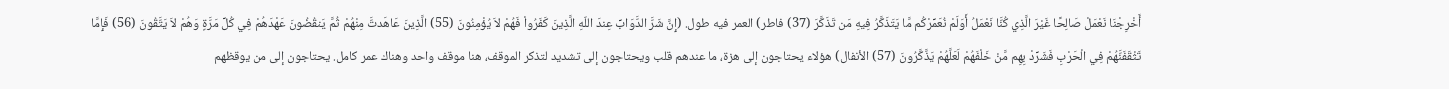أَخْرِجْنَا نَعْمَلْ صَالِحًا غَيْرَ الَّذِي كُنَّا نَعْمَلُ أَوَلَمْ نُعَمِّرْكُم مَّا يَتَذَكَّرُ فِيهِ مَن تَذَكَّرَ (37) فاطر) العمر فيه طول. (إِنَّ شَرَّ الدَّوَابِّ عِندَ اللّهِ الَّذِينَ كَفَرُواْ فَهُمْ لاَ يُؤْمِنُونَ (55) الَّذِينَ عَاهَدتَّ مِنْهُمْ ثُمَّ يَنقُضُونَ عَهْدَهُمْ فِي كُلِّ مَرَّةٍ وَهُمْ لاَ يَتَّقُونَ (56) فَإِمَّا تَثْقَفَنَّهُمْ فِي الْحَرْبِ فَشَرِّدْ بِهِم مَّنْ خَلْفَهُمْ لَعَلَّهُمْ يَذَّكَّرُونَ (57) الأنفال) هؤلاء يحتاجون إلى هزة، ما عندهم قلب ويحتاجون إلى تشديد لتذكر الموقف، هنا موقف واحد وهناك عمر كامل. يحتاجون إلى من يوقظهم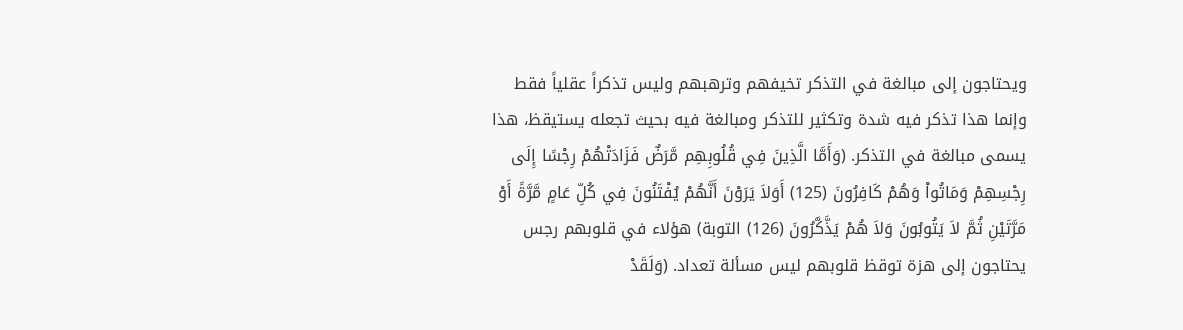ويحتاجون إلى مبالغة في التذكر تخيفهم وترهبهم وليس تذكراً عقلياً فقط وإنما هذا تذكر فيه شدة وتكثير للتذكر ومبالغة فيه بحيث تجعله يستيقظ، هذا يسمى مبالغة في التذكر. (وَأَمَّا الَّذِينَ فِي قُلُوبِهِم مَّرَضٌ فَزَادَتْهُمْ رِجْسًا إِلَى رِجْسِهِمْ وَمَاتُواْ وَهُمْ كَافِرُونَ (125) أَوَلاَ يَرَوْنَ أَنَّهُمْ يُفْتَنُونَ فِي كُلِّ عَامٍ مَّرَّةً أَوْ مَرَّتَيْنِ ثُمَّ لاَ يَتُوبُونَ وَلاَ هُمْ يَذَّكَّرُونَ (126) التوبة) هؤلاء في قلوبهم رجس يحتاجون إلى هزة توقظ قلوبهم ليس مسألة تعداد. (وَلَقَدْ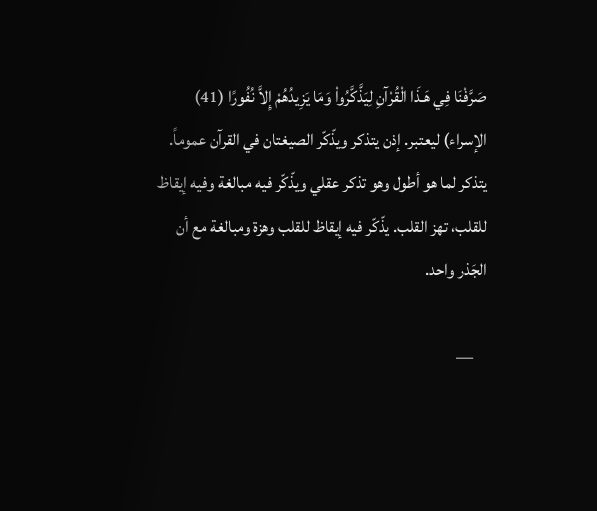صَرَّفْنَا فِي هَـذَا الْقُرْآنِ لِيَذَّكَّرُواْ وَمَا يَزِيدُهُمْ إِلاَّ نُفُورًا (41) الإسراء) ليعتبر. إذن يتذكر ويذّكّر الصيغتان في القرآن عموماً. يتذكر لما هو أطول وهو تذكر عقلي ويذّكّر فيه مبالغة وفيه إيقاظ للقلب، تهز القلب. يذّكّر فيه إيقاظ للقلب وهزة ومبالغة مع أن الجَذر واحد.

    —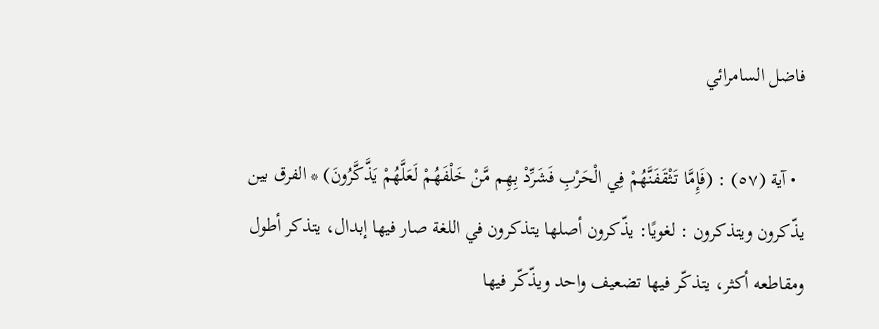فاضل السامرائي

  • آية (٥٧) : (فَإِمَّا تَثْقَفَنَّهُمْ فِي الْحَرْبِ فَشَرِّدْ بِهِم مَّنْ خَلْفَهُمْ لَعَلَّهُمْ يَذَّكَّرُونَ) * الفرق بين يذّكرون ويتذكرون : لغويًا: يذّكرون أصلها يتذكرون في اللغة صار فيها إبدال، يتذكر أطول ومقاطعه أكثر، يتذكّر فيها تضعيف واحد ويذّكّر فيها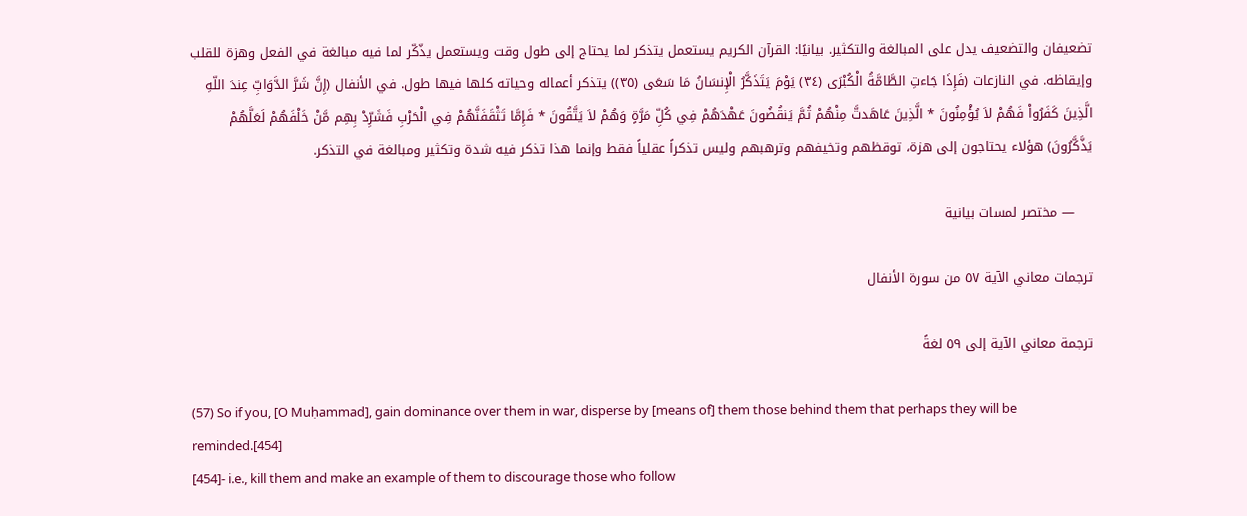تضعيفان والتضعيف يدل على المبالغة والتكثير. بيانيًا: القرآن الكريم يستعمل يتذكر لما يحتاج إلى طول وقت ويستعمل يذّكّر لما فيه مبالغة في الفعل وهزة للقلب وإيقاظه. في النازعات (فَإِذَا جَاءتِ الطَّامَّةُ الْكُبْرَى (٣٤) يَوْمَ يَتَذَكَّرُ الْإِنسَانُ مَا سَعَى (٣٥)) يتذكر أعماله وحياته كلها فيها طول. في الأنفال (إِنَّ شَرَّ الدَّوَابِّ عِندَ اللّهِ الَّذِينَ كَفَرُواْ فَهُمْ لاَ يُؤْمِنُونَ * الَّذِينَ عَاهَدتَّ مِنْهُمْ ثُمَّ يَنقُضُونَ عَهْدَهُمْ فِي كُلِّ مَرَّةٍ وَهُمْ لاَ يَتَّقُونَ * فَإِمَّا تَثْقَفَنَّهُمْ فِي الْحَرْبِ فَشَرِّدْ بِهِم مَّنْ خَلْفَهُمْ لَعَلَّهُمْ يَذَّكَّرُونَ) هؤلاء يحتاجون إلى هزة، توقظهم وتخيفهم وترهبهم وليس تذكراً عقلياً فقط وإنما هذا تذكر فيه شدة وتكثير ومبالغة في التذكر.

    — مختصر لمسات بيانية

ترجمات معاني الآية ٥٧ من سورة الأنفال

ترجمة معاني الآية إلى ٥٩ لغةً

(57) So if you, [O Muḥammad], gain dominance over them in war, disperse by [means of] them those behind them that perhaps they will be reminded.[454]
[454]- i.e., kill them and make an example of them to discourage those who follow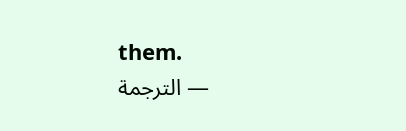them.
— الترجمة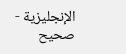الإنجليزية - صحيح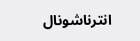انترناشونال